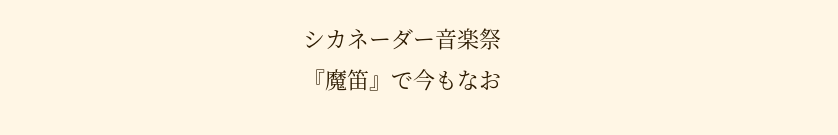シカネーダー音楽祭
『魔笛』で今もなお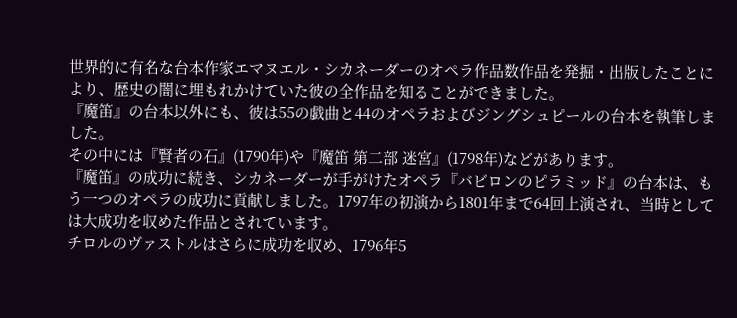世界的に有名な台本作家エマヌエル・シカネーダーのオペラ作品数作品を発掘・出版したことにより、歴史の闇に埋もれかけていた彼の全作品を知ることができました。
『魔笛』の台本以外にも、彼は55の戯曲と44のオペラおよびジングシュピールの台本を執筆しました。
その中には『賢者の石』(1790年)や『魔笛 第二部 迷宮』(1798年)などがあります。
『魔笛』の成功に続き、シカネーダーが手がけたオペラ『バビロンのピラミッド』の台本は、もう一つのオペラの成功に貢献しました。1797年の初演から1801年まで64回上演され、当時としては大成功を収めた作品とされています。
チロルのヴァストルはさらに成功を収め、1796年5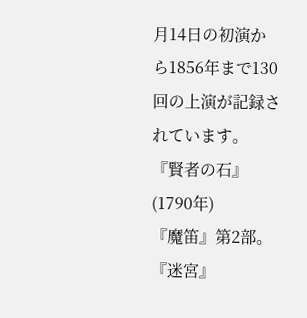月14日の初演から1856年まで130回の上演が記録されています。
『賢者の石』(1790年)
『魔笛』第2部。『迷宮』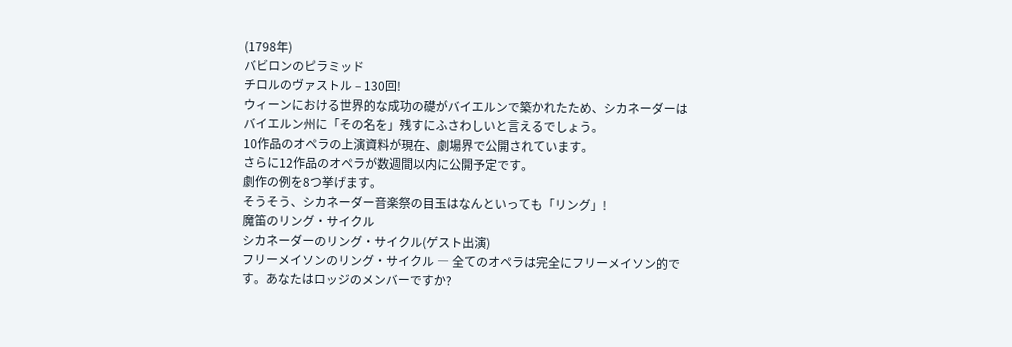(1798年)
バビロンのピラミッド
チロルのヴァストル – 130回!
ウィーンにおける世界的な成功の礎がバイエルンで築かれたため、シカネーダーはバイエルン州に「その名を」残すにふさわしいと言えるでしょう。
10作品のオペラの上演資料が現在、劇場界で公開されています。
さらに12作品のオペラが数週間以内に公開予定です。
劇作の例を8つ挙げます。
そうそう、シカネーダー音楽祭の目玉はなんといっても「リング」!
魔笛のリング・サイクル
シカネーダーのリング・サイクル(ゲスト出演)
フリーメイソンのリング・サイクル ― 全てのオペラは完全にフリーメイソン的です。あなたはロッジのメンバーですか?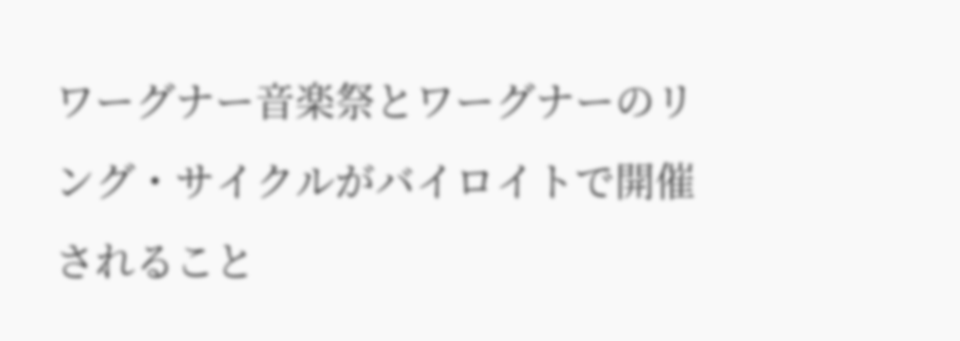ワーグナー音楽祭とワーグナーのリング・サイクルがバイロイトで開催されること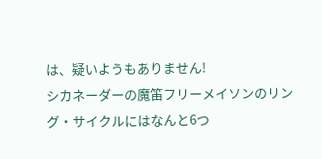は、疑いようもありません!
シカネーダーの魔笛フリーメイソンのリング・サイクルにはなんと6つ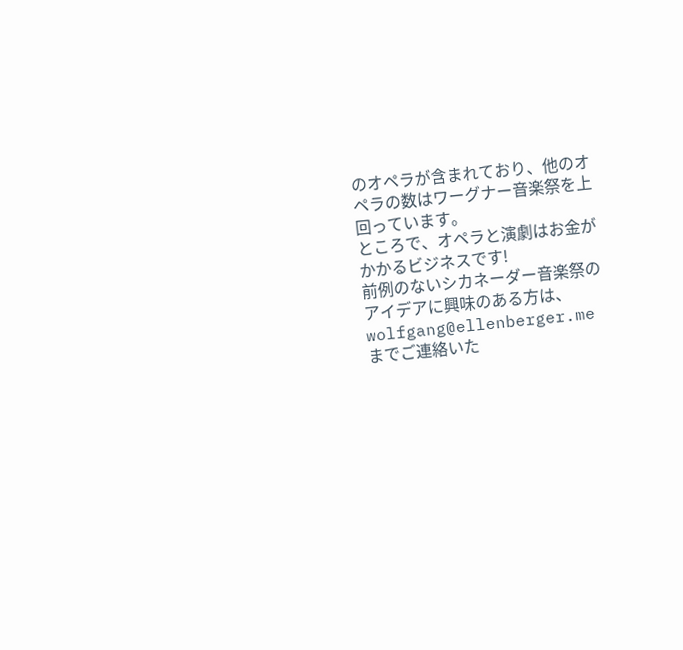のオペラが含まれており、他のオペラの数はワーグナー音楽祭を上回っています。
ところで、オペラと演劇はお金がかかるビジネスです!
前例のないシカネーダー音楽祭のアイデアに興味のある方は、wolfgang@ellenberger.me までご連絡いた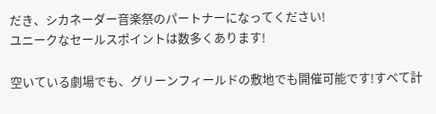だき、シカネーダー音楽祭のパートナーになってください!
ユニークなセールスポイントは数多くあります!

空いている劇場でも、グリーンフィールドの敷地でも開催可能です!すべて計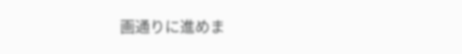画通りに進めま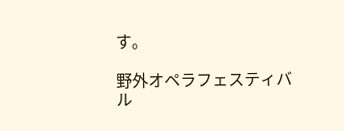す。

野外オペラフェスティバル